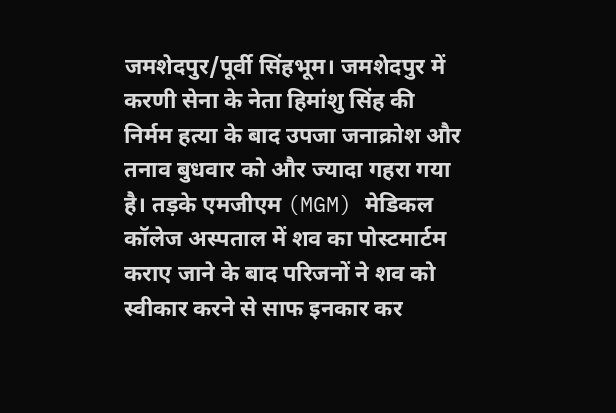जमशेदपुर/पूर्वी सिंहभूम। जमशेदपुर में करणी सेना के नेता हिमांशु सिंह की निर्मम हत्या के बाद उपजा जनाक्रोश और तनाव बुधवार को और ज्यादा गहरा गया है। तड़के एमजीएम (MGM) मेडिकल कॉलेज अस्पताल में शव का पोस्टमार्टम कराए जाने के बाद परिजनों ने शव को स्वीकार करने से साफ इनकार कर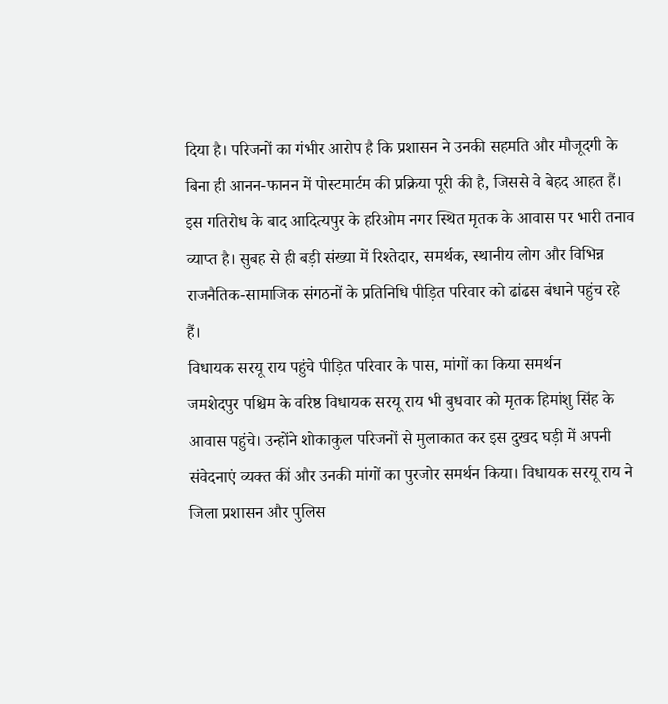दिया है। परिजनों का गंभीर आरोप है कि प्रशासन ने उनकी सहमति और मौजूदगी के बिना ही आनन-फानन में पोस्टमार्टम की प्रक्रिया पूरी की है, जिससे वे बेहद आहत हैं।
इस गतिरोध के बाद आदित्यपुर के हरिओम नगर स्थित मृतक के आवास पर भारी तनाव व्याप्त है। सुबह से ही बड़ी संख्या में रिश्तेदार, समर्थक, स्थानीय लोग और विभिन्न राजनैतिक-सामाजिक संगठनों के प्रतिनिधि पीड़ित परिवार को ढांढस बंधाने पहुंच रहे हैं।
विधायक सरयू राय पहुंचे पीड़ित परिवार के पास, मांगों का किया समर्थन
जमशेदपुर पश्चिम के वरिष्ठ विधायक सरयू राय भी बुधवार को मृतक हिमांशु सिंह के आवास पहुंचे। उन्होंने शोकाकुल परिजनों से मुलाकात कर इस दुखद घड़ी में अपनी संवेदनाएं व्यक्त कीं और उनकी मांगों का पुरजोर समर्थन किया। विधायक सरयू राय ने जिला प्रशासन और पुलिस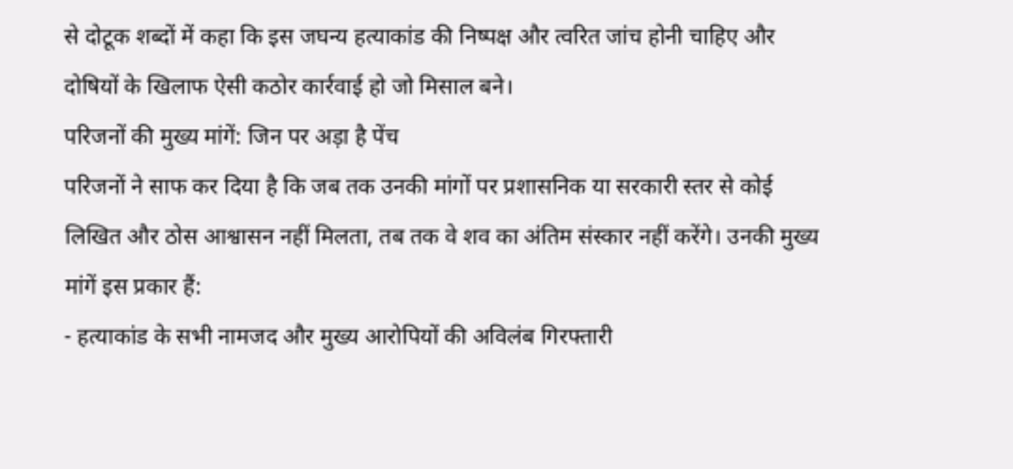से दोटूक शब्दों में कहा कि इस जघन्य हत्याकांड की निष्पक्ष और त्वरित जांच होनी चाहिए और दोषियों के खिलाफ ऐसी कठोर कार्रवाई हो जो मिसाल बने।
परिजनों की मुख्य मांगें: जिन पर अड़ा है पेंच
परिजनों ने साफ कर दिया है कि जब तक उनकी मांगों पर प्रशासनिक या सरकारी स्तर से कोई लिखित और ठोस आश्वासन नहीं मिलता, तब तक वे शव का अंतिम संस्कार नहीं करेंगे। उनकी मुख्य मांगें इस प्रकार हैं:
- हत्याकांड के सभी नामजद और मुख्य आरोपियों की अविलंब गिरफ्तारी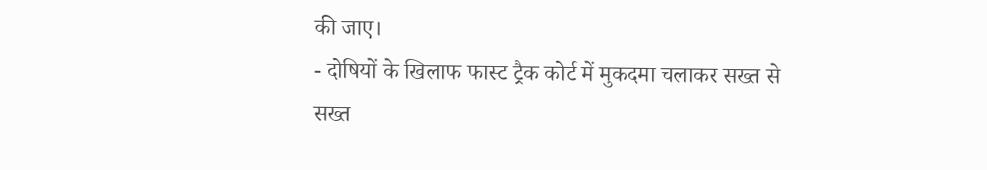की जाए।
- दोषियों के खिलाफ फास्ट ट्रैक कोर्ट में मुकदमा चलाकर सख्त से सख्त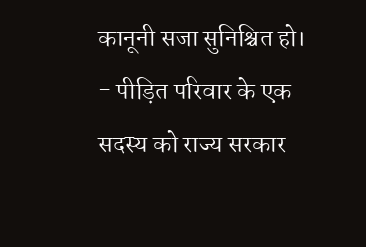कानूनी सजा सुनिश्चित हो।
- पीड़ित परिवार के एक सदस्य को राज्य सरकार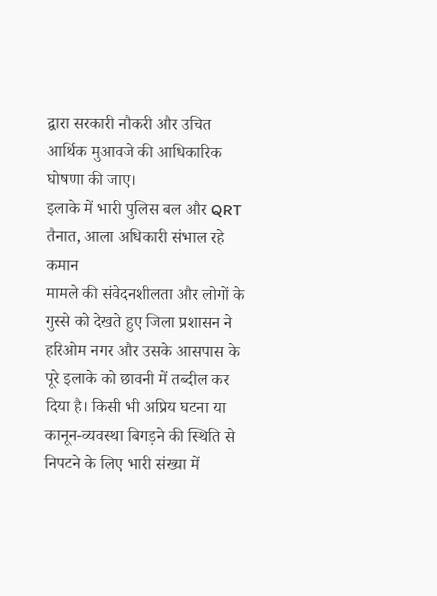द्वारा सरकारी नौकरी और उचित आर्थिक मुआवजे की आधिकारिक घोषणा की जाए।
इलाके में भारी पुलिस बल और QRT तैनात, आला अधिकारी संभाल रहे कमान
मामले की संवेदनशीलता और लोगों के गुस्से को देखते हुए जिला प्रशासन ने हरिओम नगर और उसके आसपास के पूरे इलाके को छावनी में तब्दील कर दिया है। किसी भी अप्रिय घटना या कानून-व्यवस्था बिगड़ने की स्थिति से निपटने के लिए भारी संख्या में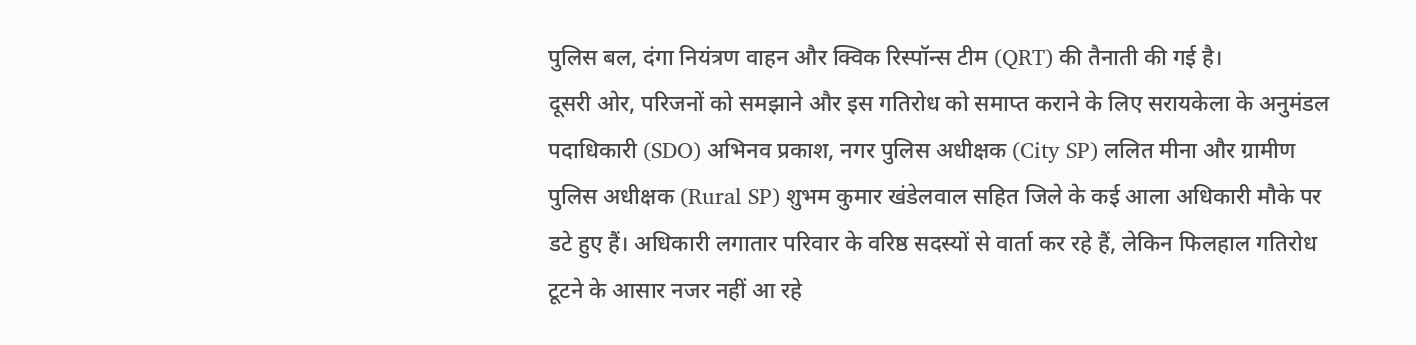पुलिस बल, दंगा नियंत्रण वाहन और क्विक रिस्पॉन्स टीम (QRT) की तैनाती की गई है।
दूसरी ओर, परिजनों को समझाने और इस गतिरोध को समाप्त कराने के लिए सरायकेला के अनुमंडल पदाधिकारी (SDO) अभिनव प्रकाश, नगर पुलिस अधीक्षक (City SP) ललित मीना और ग्रामीण पुलिस अधीक्षक (Rural SP) शुभम कुमार खंडेलवाल सहित जिले के कई आला अधिकारी मौके पर डटे हुए हैं। अधिकारी लगातार परिवार के वरिष्ठ सदस्यों से वार्ता कर रहे हैं, लेकिन फिलहाल गतिरोध टूटने के आसार नजर नहीं आ रहे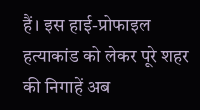हैं। इस हाई-प्रोफाइल हत्याकांड को लेकर पूरे शहर की निगाहें अब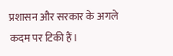प्रशासन और सरकार के अगले कदम पर टिकी हैं।